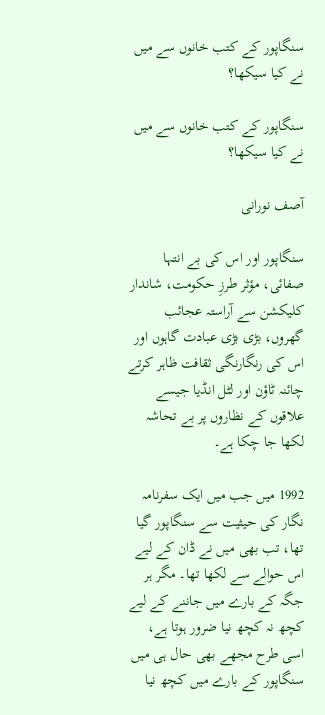سنگاپور کے کتب خانوں سے میں نے کیا سیکھا؟

سنگاپور کے کتب خانوں سے میں نے کیا سیکھا؟

آصف نورانی

سنگاپور اور اس کی بے انتہا صفائی، مؤثر طرزِ حکومت، شاندار کلیکشن سے آراستہ عجائب گھروں، بڑی بڑی عبادت گاہوں اور اس کی رنگارنگی ثقافت ظاہر کرتے چائنہ ٹاؤن اور لٹل انڈیا جیسے علاقوں کے نظاروں پر بے تحاشہ لکھا جا چکا ہے۔

1992 میں جب میں ایک سفرنامہ نگار کی حیثیت سے سنگاپور گیا تھا، تب بھی میں نے ڈان کے لیے اس حوالے سے لکھا تھا۔ مگر ہر جگہ کے بارے میں جاننے کے لیے کچھ نہ کچھ نیا ضرور ہوتا ہے، اسی طرح مجھے بھی حال ہی میں سنگاپور کے بارے میں کچھ نیا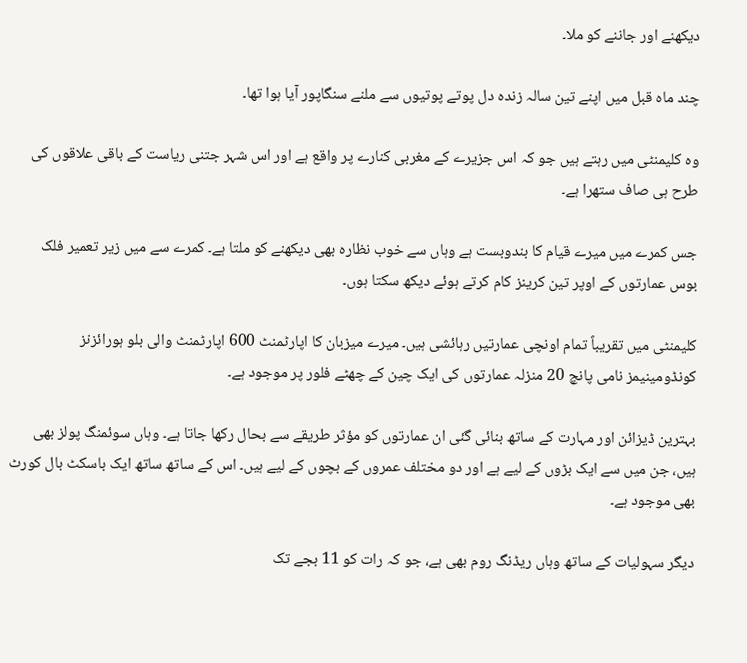دیکھنے اور جاننے کو ملا۔

چند ماہ قبل میں اپنے تین سالہ زندہ دل پوتے پوتیوں سے ملنے سنگاپور آیا ہوا تھا۔

وہ کلیمنٹی میں رہتے ہیں جو کہ اس جزیرے کے مغربی کنارے پر واقع ہے اور اس شہر جتنی ریاست کے باقی علاقوں کی طرح ہی صاف ستھرا ہے۔

جس کمرے میں میرے قیام کا بندوبست ہے وہاں سے خوب نظارہ بھی دیکھنے کو ملتا ہے۔ کمرے سے میں زیر تعمیر فلک بوس عمارتوں کے اوپر تین کرینز کام کرتے ہوئے دیکھ سکتا ہوں۔

کلیمنٹی میں تقریباً تمام اونچی عمارتیں رہائشی ہیں۔ میرے میزبان کا اپارٹمنٹ 600 اپارٹمنٹ والی بلو ہورائزنز کونڈومینیمز نامی پانچ 20 منزلہ عمارتوں کی ایک چین کے چھٹے فلور پر موجود ہے۔

بہترین ڈیزائن اور مہارت کے ساتھ بنائی گئی ان عمارتوں کو مؤثر طریقے سے بحال رکھا جاتا ہے۔ وہاں سوئمنگ پولز بھی ہیں، جن میں سے ایک بڑوں کے لیے ہے اور دو مختلف عمروں کے بچوں کے لیے ہیں۔ اس کے ساتھ ساتھ ایک باسکٹ بال کورٹ بھی موجود ہے۔

دیگر سہولیات کے ساتھ وہاں ریڈنگ روم بھی ہے، جو کہ رات کو 11 بجے تک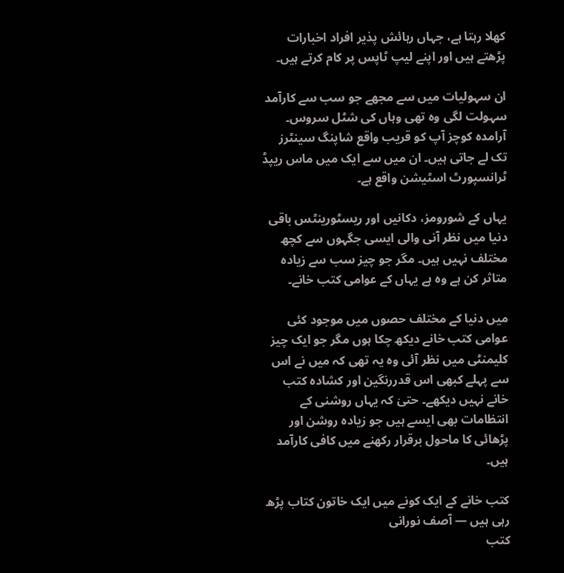کھلا رہتا ہے، جہاں رہائش پذیر افراد اخبارات پڑھتے ہیں اور اپنے لیپ ٹاپس پر کام کرتے ہیں۔

ان سہولیات میں سے مجھے جو سب سے کارآمد سہولت لگی وہ تھی وہاں کی شٹل سروس۔ آرامدہ کوچز آپ کو قریب واقع شاپنگ سینٹرز تک لے جاتی ہیں۔ ان میں سے ایک میں ماس ریپڈ ٹرانسپورٹ اسٹیشن واقع ہے۔

یہاں کے شورومز، دکانیں اور ریسٹورینٹس باقی دنیا میں نظر آنی والی ایسی جگہوں سے کچھ مختلف نہیں ہیں۔ مگر جو چیز سب سے زیادہ متاثر کن ہے وہ ہے یہاں کے عوامی کتب خانے۔

میں دنیا کے مختلف حصوں میں موجود کئی عوامی کتب خانے دیکھ چکا ہوں مگر جو ایک چیز کلیمنٹی میں نظر آئی وہ یہ تھی کہ میں نے اس سے پہلے کبھی اس قدررنگین اور کشادہ کتب خانے نہیں دیکھے۔ حتیٰ کہ یہاں روشنی کے انتظامات بھی ایسے ہیں جو زیادہ روشن اور پڑھائی کا ماحول برقرار رکھنے میں کافی کارآمد ہیں۔

کتب خانے کے ایک کونے میں ایک خاتون کتاب پڑھ رہی ہیں — آصف نورانی
کتب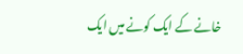خانے کے ایک کونے میں ایک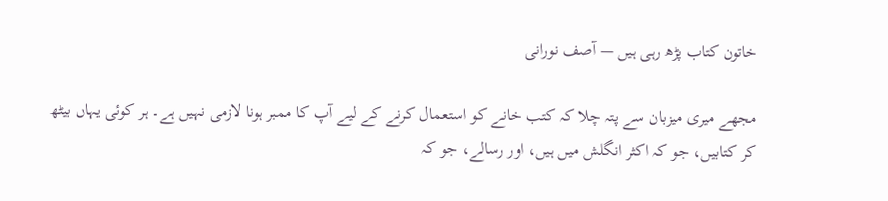خاتون کتاب پڑھ رہی ہیں — آصف نورانی

مجھے میری میزبان سے پتہ چلا کہ کتب خانے کو استعمال کرنے کے لیے آپ کا ممبر ہونا لازمی نہیں ہے۔ ہر کوئی یہاں بیٹھ کر کتابیں، جو کہ اکثر انگلش میں ہیں، اور رسالے، جو کہ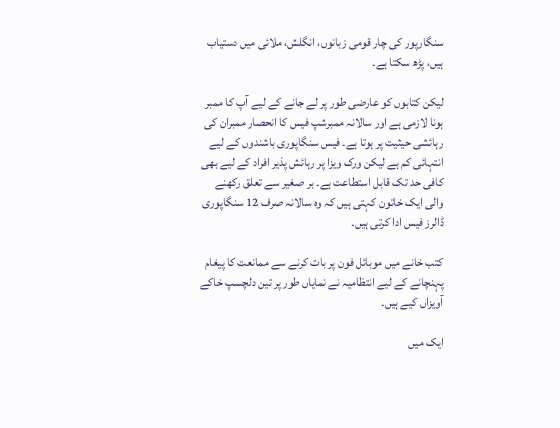سنگارپور کی چار قومی زبانوں، انگلش، ملائی میں دستیاب ہیں، پڑھ سکتا ہے۔

لیکن کتابوں کو عارضی طور پر لے جانے کے لیے آپ کا ممبر ہونا لازمی ہے اور سالانہ ممبرشپ فیس کا انحصار ممبران کی رہائشی حیثیت پر ہوتا ہے۔ فیس سنگاپوری باشندوں کے لیے انتہائی کم ہے لیکن ورک ویزا پر رہائش پذیر افراد کے لیے بھی کافی حد تک قابل استطاعت ہے۔ بر صغیر سے تعلق رکھنے والی ایک خاتون کہتی ہیں کہ وہ سالانہ صرف 12 سنگاپوری ڈالرز فیس ادا کرتی ہیں۔

کتب خانے میں موبائل فون پر بات کرنے سے ممانعت کا پیغام پہنچانے کے لیے انتظامیہ نے نمایاں طور پر تین دلچسپ خاکے آویزاں کیے ہیں۔

ایک میں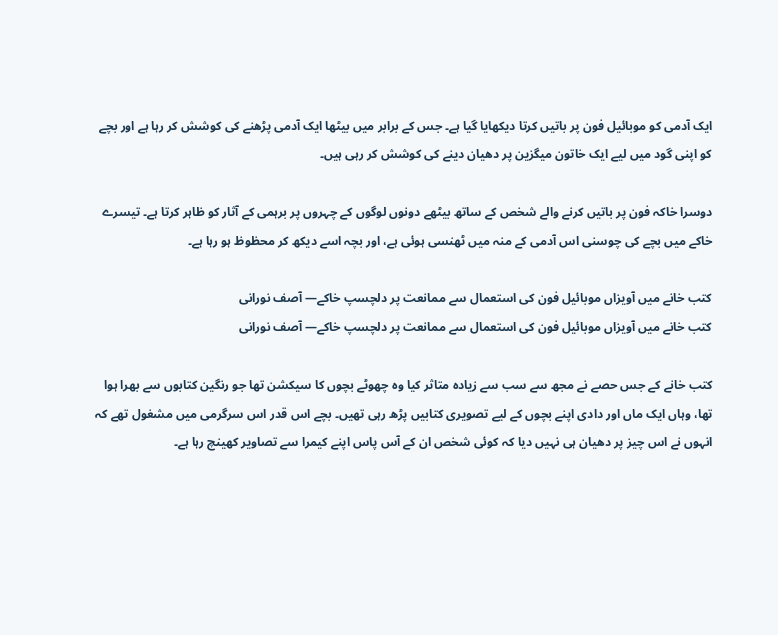ایک آدمی کو موبائیل فون پر باتیں کرتا دیکھایا گیا ہے۔ جس کے برابر میں بیٹھا ایک آدمی پڑھنے کی کوشش کر رہا ہے اور بچے کو اپنی گود میں لیے ایک خاتون میگزین پر دھیان دینے کی کوشش کر رہی ہیں۔

دوسرا خاکہ فون پر باتیں کرنے والے شخص کے ساتھ بیٹھے دونوں لوگوں کے چہروں پر برہمی کے آثار کو ظاہر کرتا ہے۔ تیسرے خاکے میں بچے کی چوسنی اس آدمی کے منہ میں ٹھنسی ہوئی ہے، اور بچہ اسے دیکھ کر محظوظ ہو رہا ہے۔

کتب خانے میں آویزاں موبائیل فون کی استعمال سے ممانعت پر دلچسپ خاکے— آصف نورانی
کتب خانے میں آویزاں موبائیل فون کی استعمال سے ممانعت پر دلچسپ خاکے— آصف نورانی

کتب خانے کے جس حصے نے مجھ سے سب سے زیادہ متاثر کیا وہ چھوٹے بچوں کا سیکشن تھا جو رنگین کتابوں سے بھرا ہوا تھا، وہاں ایک ماں اور دادی اپنے بچوں کے لیے تصویری کتابیں پڑھ رہی تھیں۔ بچے اس قدر اس سرگرمی میں مشغول تھے کہ انہوں نے اس چیز پر دھیان ہی نہیں دیا کہ کوئی شخص ان کے آس پاس اپنے کیمرا سے تصاویر کھینچ رہا ہے۔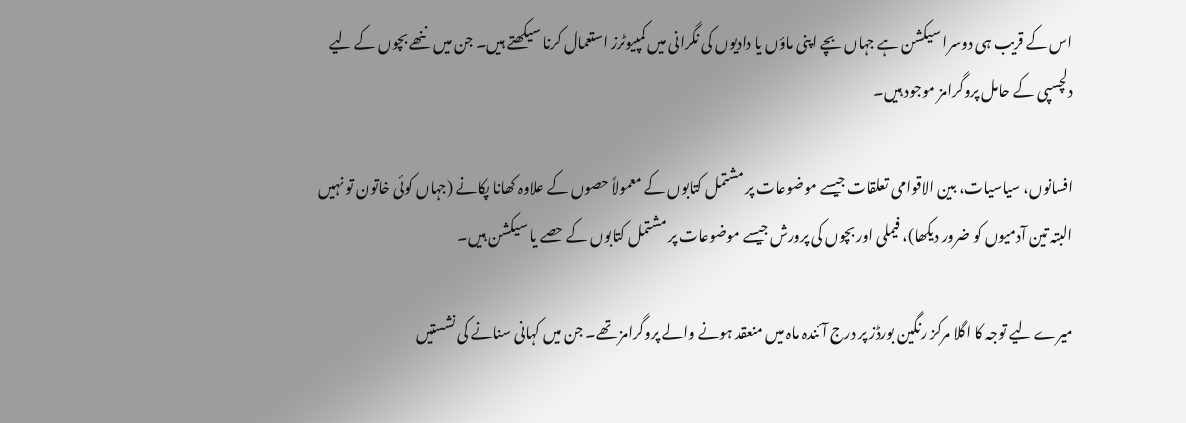اس کے قریب ہی دوسرا سیکشن ہے جہاں بچے اپنی ماؤں یا دادیوں کی نگرانی میں کمپیوٹرز استعمال کرنا سیکھتے ہیں۔ جن میں ننھے بچوں کے لیے دلچسپی کے حامل پروگرامز موجود ہیں۔

افسانوں، سیاسیات، بین الاقوامی تعلقات جیسے موضوعات پر مشتمل کتابوں کے معمولاً حصوں کے علاوہ کھانا پکانے (جہاں کوئی خاتون تو نہیں البتہ تین آدمیوں کو ضرور دیکھا)، فیملی اور بچوں کی پرورش جیسے موضوعات پر مشتمل کتابوں کے حصے یا سیکشن ہیں۔

میرے لیے توجہ کا اگلا مرکز رنگین بورڈز پر درج آئندہ ماہ میں منعقد ہونے والے پروگرامز تھے۔ جن میں کہانی سنانے کی نشستیں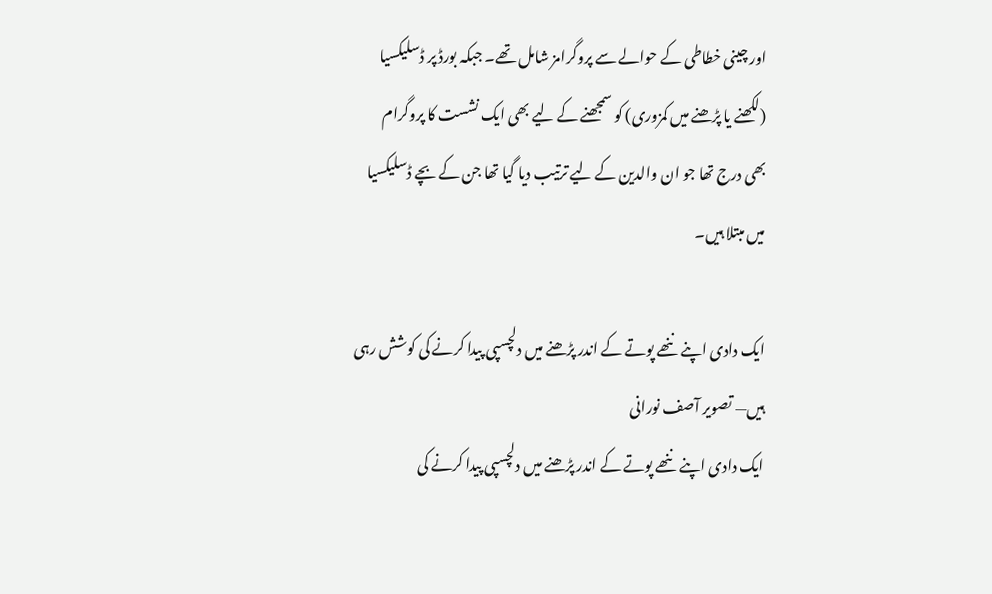اور چینی خطاطی کے حوالے سے پروگرامز شامل تھے۔ جبکہ بورڈ پر ڈسلیکسیا (لکھنے یا پڑھنے میں کمزوری) کو سمجھنے کے لیے بھی ایک نشست کا پروگرام بھی درج تھا جو ان والدین کے لیے ترتیب دیا گیا تھا جن کے بچے ڈسلیکسیا میں مبتلا ہیں۔

ایک دادی اپنے ننھے پوتے کے اندر پڑھنے میں دلچسپی پیدا کرنے کی کوشش رہی ہیں— تصویر آصف نورانی
ایک دادی اپنے ننھے پوتے کے اندر پڑھنے میں دلچسپی پیدا کرنے کی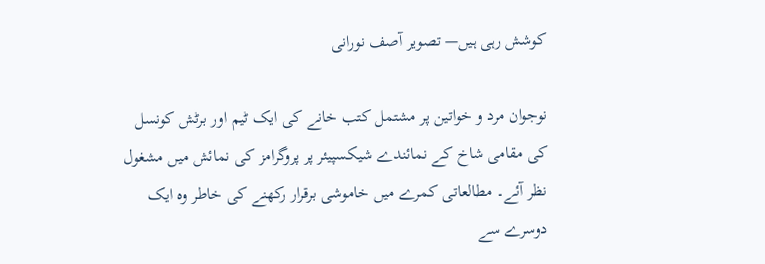کوشش رہی ہیں— تصویر آصف نورانی

نوجوان مرد و خواتین پر مشتمل کتب خانے کی ایک ٹیم اور برٹش کونسل کی مقامی شاخ کے نمائندے شیکسپیئر پر پروگرامز کی نمائش میں مشغول نظر آئے۔ مطالعاتی کمرے میں خاموشی برقرار رکھنے کی خاطر وہ ایک دوسرے سے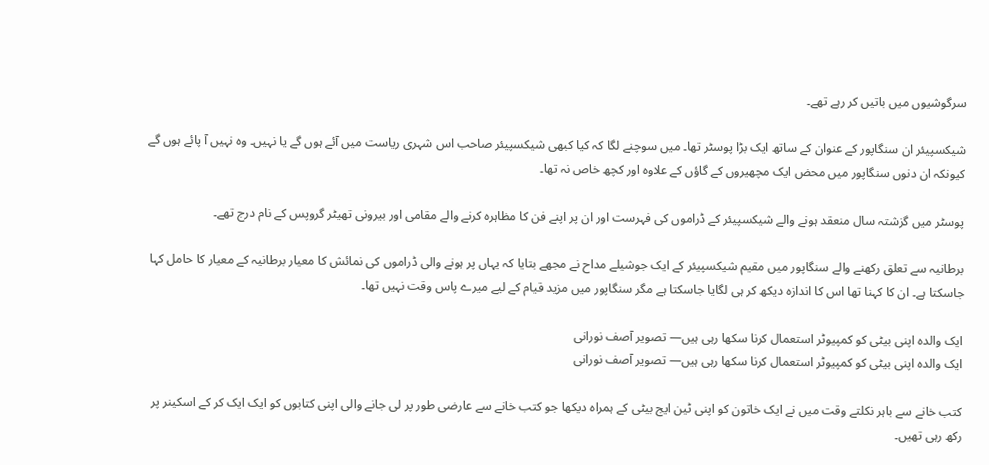سرگوشیوں میں باتیں کر رہے تھے۔

شیکسپیئر ان سنگاپور کے عنوان کے ساتھ ایک بڑا پوسٹر تھا۔ میں سوچنے لگا کہ کیا کبھی شیکسپیئر صاحب اس شہری ریاست میں آئے ہوں گے یا نہیں۔ وہ نہیں آ پائے ہوں گے کیونکہ ان دنوں سنگاپور میں محض ایک مچھیروں کے گاؤں کے علاوہ اور کچھ خاص نہ تھا۔

پوسٹر میں گزشتہ سال منعقد ہونے والے شیکسپیئر کے ڈراموں کی فہرست اور ان پر اپنے فن کا مظاہرہ کرنے والے مقامی اور بیرونی تھیٹر گروپس کے نام درج تھے۔

برطانیہ سے تعلق رکھنے والے سنگاپور میں مقیم شیکسپیئر کے ایک جوشیلے مداح نے مجھے بتایا کہ یہاں پر ہونے والی ڈراموں کی نمائش کا معیار برطانیہ کے معیار کا حامل کہا جاسکتا ہے۔ ان کا کہنا تھا اس کا اندازہ دیکھ کر ہی لگایا جاسکتا ہے مگر سنگاپور میں مزید قیام کے لیے میرے پاس وقت نہیں تھا۔

ایک والدہ اپنی بیٹی کو کمپیوٹر استعمال کرنا سکھا رہی ہیں— تصویر آصف نورانی
ایک والدہ اپنی بیٹی کو کمپیوٹر استعمال کرنا سکھا رہی ہیں— تصویر آصف نورانی

کتب خانے سے باہر نکلتے وقت میں نے ایک خاتون کو اپنی ٹین ایج بیٹی کے ہمراہ دیکھا جو کتب خانے سے عارضی طور پر لی جانے والی اپنی کتابوں کو ایک ایک کر کے اسکینر پر رکھ رہی تھیں۔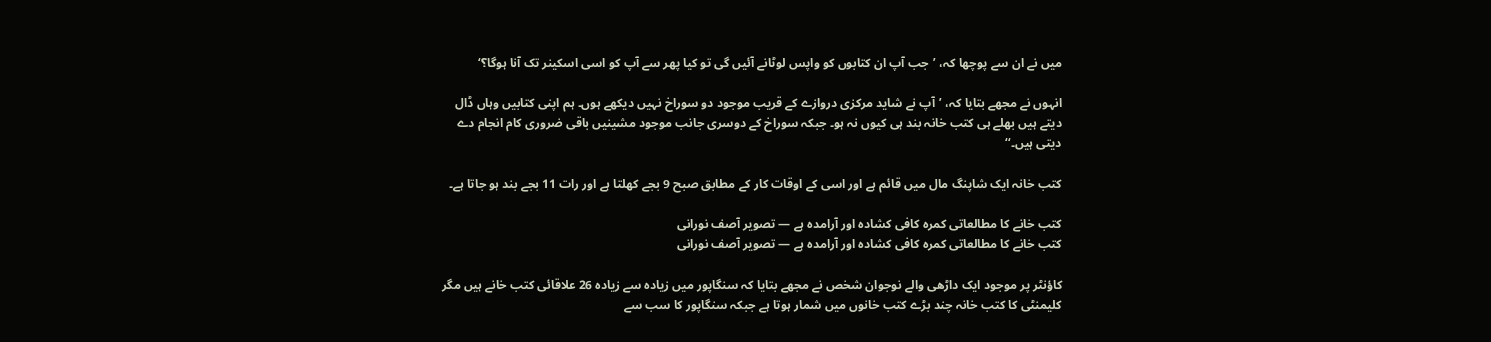میں نے ان سے پوچھا کہ، ’جب آپ ان کتابوں کو واپس لوٹانے آئیں گی تو کیا پھر سے آپ کو اسی اسکینر تک آنا ہوگا؟‘

انہوں نے مجھے بتایا کہ، ’آپ نے شاید مرکزی دروازے کے قریب موجود دو سوراخ نہیں دیکھے ہوں۔ ہم اپنی کتابیں وہاں ڈال دیتے ہیں بھلے ہی کتب خانہ بند ہی کیوں نہ ہو۔ جبکہ سوراخ کے دوسری جانب موجود مشینیں باقی ضروری کام انجام دے دیتی ہیں۔‘‘

کتب خانہ ایک شاپنگ مال میں قائم ہے اور اسی کے اوقات کار کے مطابق صبح 9 بجے کھلتا ہے اور رات 11 بجے بند ہو جاتا ہے۔

کتب خانے کا مطالعاتی کمرہ کافی کشادہ اور آرامدہ ہے — تصویر آصف نورانی
کتب خانے کا مطالعاتی کمرہ کافی کشادہ اور آرامدہ ہے — تصویر آصف نورانی

کاؤنٹر پر موجود ایک داڑھی والے نوجوان شخص نے مجھے بتایا کہ سنگاپور میں زیادہ سے زیادہ 26 علاقائی کتب خانے ہیں مگر کلیمنٹی کا کتب خانہ چند بڑے کتب خانوں میں شمار ہوتا ہے جبکہ سنگاپور کا سب سے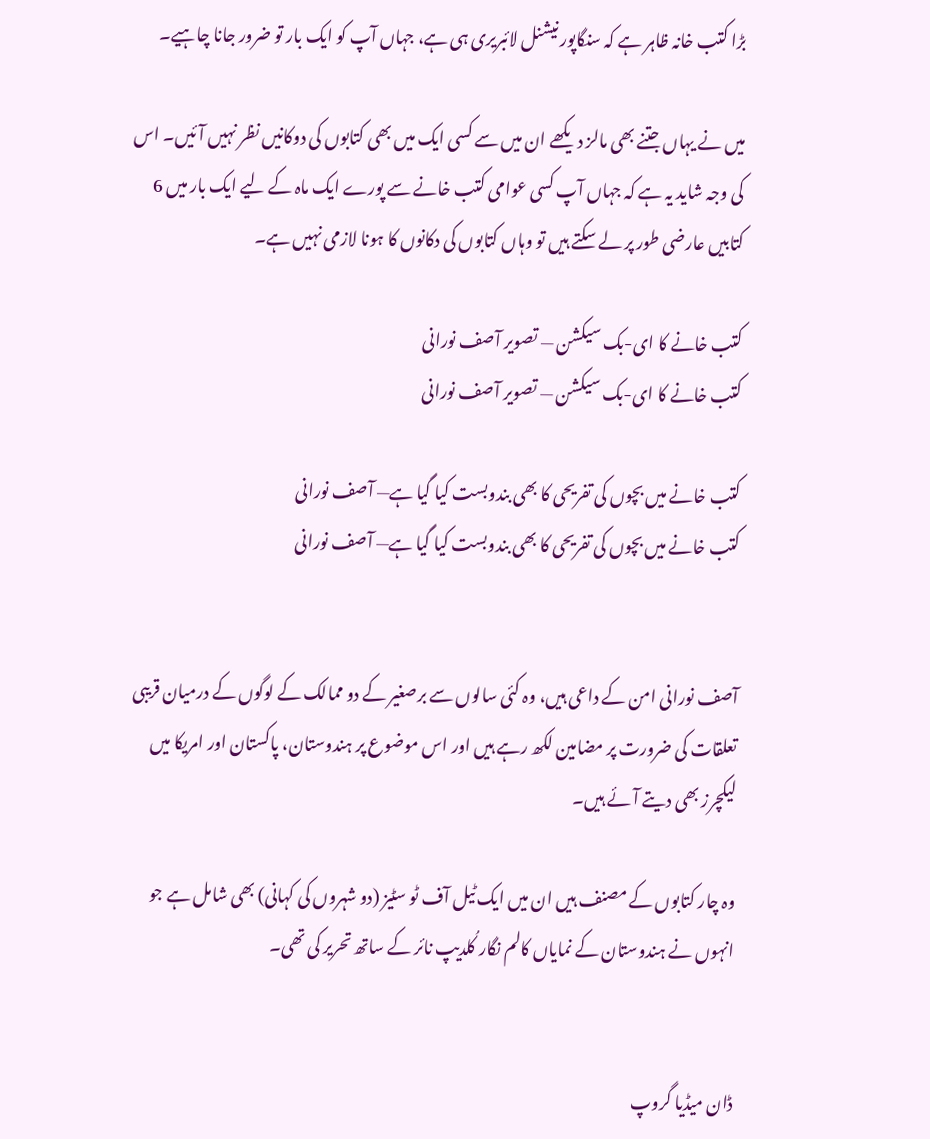بڑا کتب خانہ ظاہر ہے کہ سنگاپور نیشنل لائبریری ہی ہے، جہاں آپ کو ایک بار تو ضرور جانا چاہیے۔

میں نے یہاں جتنے بھی مالز دیکھے ان میں سے کسی ایک میں بھی کتابوں کی دوکانیں نظر نہیں آئیں۔ اس کی وجہ شاید یہ ہے کہ جہاں آپ کسی عوامی کتب خانے سے پورے ایک ماہ کے لیے ایک بار میں 6 کتابیں عارضی طور پر لے سکتے ہیں تو وہاں کتابوں کی دکانوں کا ہونا لازمی نہیں ہے۔

کتب خانے کا ای-بک سیکشن — تصویر آصف نورانی
کتب خانے کا ای-بک سیکشن — تصویر آصف نورانی

کتب خانے میں بچوں کی تفریحی کا بھی بندوبست کیا گیا ہے— آصف نورانی
کتب خانے میں بچوں کی تفریحی کا بھی بندوبست کیا گیا ہے— آصف نورانی


آصف نورانی امن کے داعی ہیں، وہ کئی سالوں سے برصغیر کے دو ممالک کے لوگوں کے درمیان قریبی تعلقات کی ضرورت پر مضامین لکھ رہے ہیں اور اس موضوع پر ہندوستان، پاکستان اور امریکا میں لیکچرز بھی دیتے آئے ہیں۔

وہ چار کتابوں کے مصنف ہیں ان میں ایک ٹیل آف ٹو سٹیز (دو شہروں کی کہانی) بھی شامل ہے جو انہوں نے ہندوستان کے نمایاں کالم نگار کُلدیپ نائر کے ساتھ تحریر کی تھی۔


ڈان میڈیا گروپ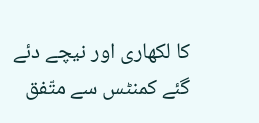کا لکھاری اور نیچے دئے گئے کمنٹس سے متّفق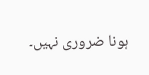ہونا ضروری نہیں۔